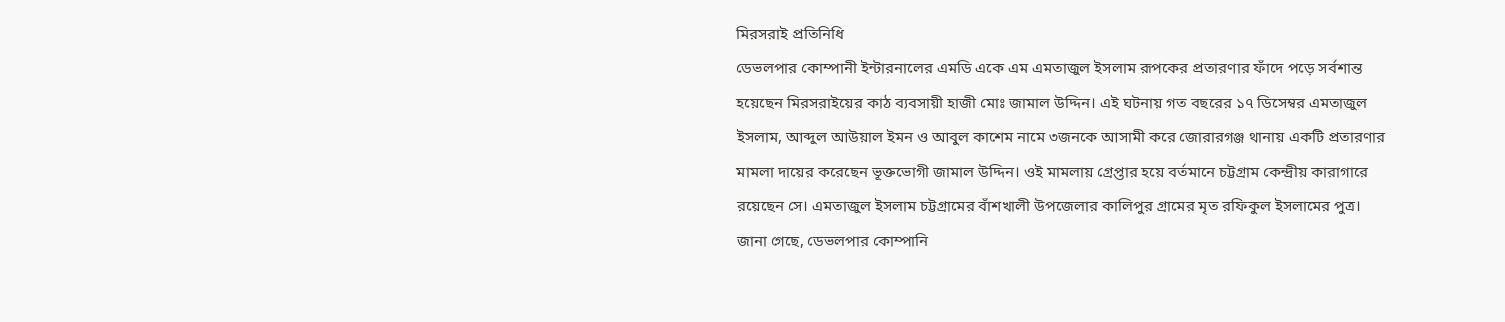মিরসরাই প্রতিনিধি
ডেভলপার কোম্পানী ইন্টারনালের এমডি একে এম এমতাজুল ইসলাম রূপকের প্রতারণার ফাঁদে পড়ে সর্বশান্ত হয়েছেন মিরসরাইয়ের কাঠ ব্যবসায়ী হাজী মোঃ জামাল উদ্দিন। এই ঘটনায় গত বছরের ১৭ ডিসেম্বর এমতাজুল ইসলাম, আব্দুল আউয়াল ইমন ও আবুল কাশেম নামে ৩জনকে আসামী করে জোরারগঞ্জ থানায় একটি প্রতারণার মামলা দায়ের করেছেন ভূক্তভোগী জামাল উদ্দিন। ওই মামলায় গ্রেপ্তার হয়ে বর্তমানে চট্টগ্রাম কেন্দ্রীয় কারাগারে রয়েছেন সে। এমতাজুল ইসলাম চট্টগ্রামের বাঁশখালী উপজেলার কালিপুর গ্রামের মৃত রফিকুল ইসলামের পুত্র।
জানা গেছে, ডেভলপার কোম্পানি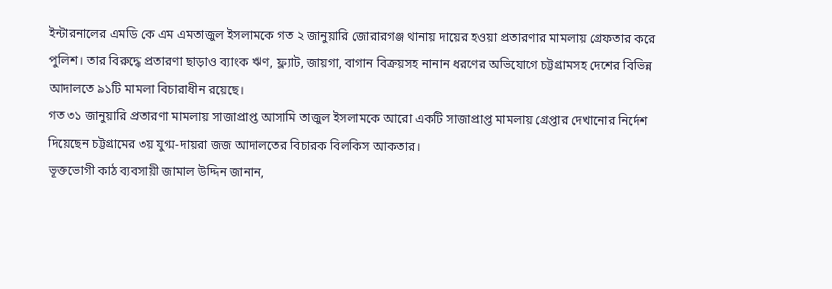ইন্টারনালের এমডি কে এম এমতাজুল ইসলামকে গত ২ জানুয়ারি জোরারগঞ্জ থানায় দায়ের হওয়া প্রতারণার মামলায় গ্রেফতার করে পুলিশ। তার বিরুদ্ধে প্রতারণা ছাড়াও ব্যাংক ঋণ, ফ্ল্যাট, জায়গা, বাগান বিক্রয়সহ নানান ধরণের অভিযোগে চট্টগ্রামসহ দেশের বিভিন্ন আদালতে ৯১টি মামলা বিচারাধীন রয়েছে।
গত ৩১ জানুয়ারি প্রতারণা মামলায় সাজাপ্রাপ্ত আসামি তাজুল ইসলামকে আরো একটি সাজাপ্রাপ্ত মামলায় গ্রেপ্তার দেখানোর নির্দেশ দিয়েছেন চট্টগ্রামের ৩য় যুগ্ম-দায়রা জজ আদালতের বিচারক বিলকিস আকতার।
ভূক্তভোগী কাঠ ব্যবসায়ী জামাল উদ্দিন জানান,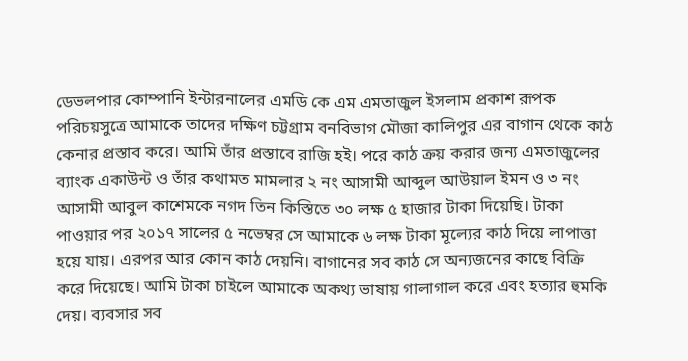ডেভলপার কোম্পানি ইন্টারনালের এমডি কে এম এমতাজুল ইসলাম প্রকাশ রূপক পরিচয়সুত্রে আমাকে তাদের দক্ষিণ চট্টগ্রাম বনবিভাগ মৌজা কালিপুর এর বাগান থেকে কাঠ কেনার প্রস্তাব করে। আমি তাঁর প্রস্তাবে রাজি হই। পরে কাঠ ক্রয় করার জন্য এমতাজুলের ব্যাংক একাউন্ট ও তাঁর কথামত মামলার ২ নং আসামী আব্দুল আউয়াল ইমন ও ৩ নং আসামী আবুল কাশেমকে নগদ তিন কিস্তিতে ৩০ লক্ষ ৫ হাজার টাকা দিয়েছি। টাকা পাওয়ার পর ২০১৭ সালের ৫ নভেম্বর সে আমাকে ৬ লক্ষ টাকা মূল্যের কাঠ দিয়ে লাপাত্তা হয়ে যায়। এরপর আর কোন কাঠ দেয়নি। বাগানের সব কাঠ সে অন্যজনের কাছে বিক্রি করে দিয়েছে। আমি টাকা চাইলে আমাকে অকথ্য ভাষায় গালাগাল করে এবং হত্যার হুমকি দেয়। ব্যবসার সব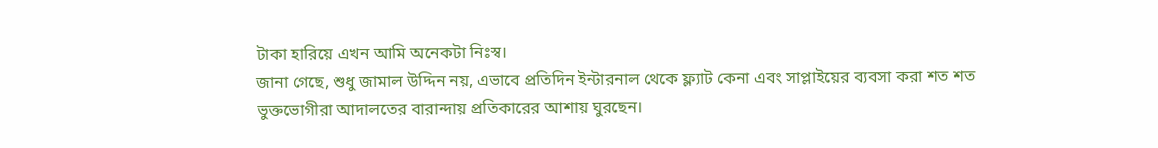টাকা হারিয়ে এখন আমি অনেকটা নিঃস্ব।
জানা গেছে, শুধু জামাল উদ্দিন নয়, এভাবে প্রতিদিন ইন্টারনাল থেকে ফ্ল্যাট কেনা এবং সাপ্লাইয়ের ব্যবসা করা শত শত ভুক্তভোগীরা আদালতের বারান্দায় প্রতিকারের আশায় ঘুরছেন।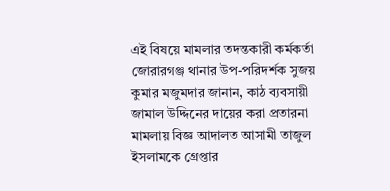এই বিষয়ে মামলার তদন্তকারী কর্মকর্তা জোরারগঞ্জ থানার উপ-পরিদর্শক সুজয় কুমার মজুমদার জানান, কাঠ ব্যবসায়ী জামাল উদ্দিনের দায়ের করা প্রতারনা মামলায় বিজ্ঞ আদালত আসামী তাজুল ইসলামকে গ্রেপ্তার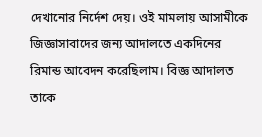দেখানোর নির্দেশ দেয়। ওই মামলায় আসামীকে জিজ্ঞাসাবাদের জন্য আদালতে একদিনের রিমান্ড আবেদন করেছিলাম। বিজ্ঞ আদালত তাকে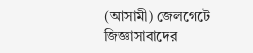(আসামী) জেলগেটে জিজ্ঞাসাবাদের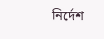নির্দেশ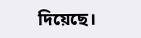দিয়েছে।